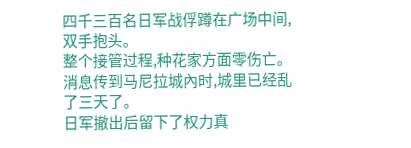四千三百名日军战俘蹲在广场中间,双手抱头。
整个接管过程,种花家方面零伤亡。
消息传到马尼拉城內时,城里已经乱了三天了。
日军撤出后留下了权力真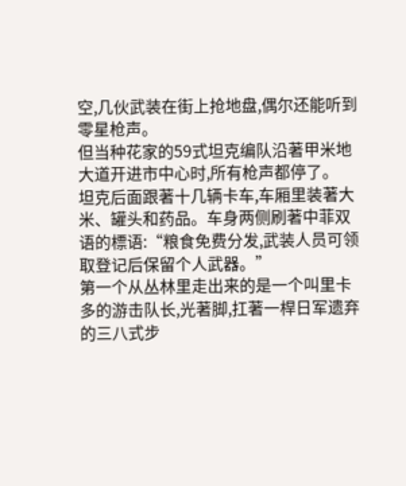空,几伙武装在街上抢地盘,偶尔还能听到零星枪声。
但当种花家的59式坦克编队沿著甲米地大道开进市中心时,所有枪声都停了。
坦克后面跟著十几辆卡车,车厢里装著大米、罐头和药品。车身两侧刷著中菲双语的標语:“粮食免费分发,武装人员可领取登记后保留个人武器。”
第一个从丛林里走出来的是一个叫里卡多的游击队长,光著脚,扛著一桿日军遗弃的三八式步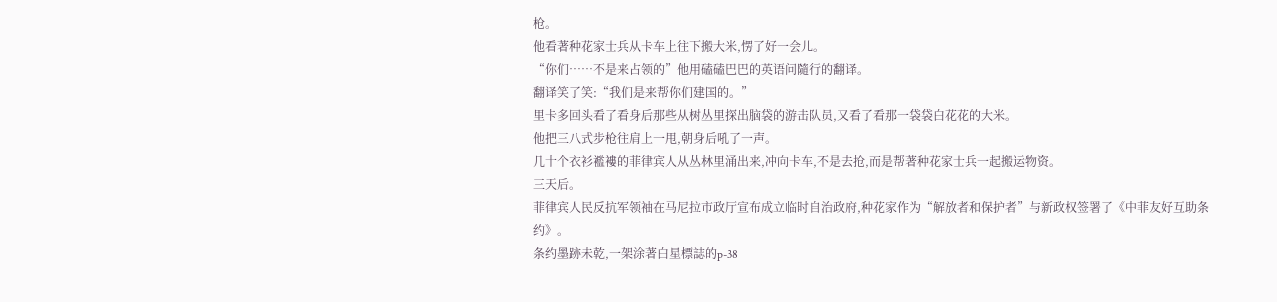枪。
他看著种花家士兵从卡车上往下搬大米,愣了好一会儿。
“你们……不是来占领的”他用磕磕巴巴的英语问隨行的翻译。
翻译笑了笑:“我们是来帮你们建国的。”
里卡多回头看了看身后那些从树丛里探出脑袋的游击队员,又看了看那一袋袋白花花的大米。
他把三八式步枪往肩上一甩,朝身后吼了一声。
几十个衣衫襤褸的菲律宾人从丛林里涌出来,冲向卡车,不是去抢,而是帮著种花家士兵一起搬运物资。
三天后。
菲律宾人民反抗军领袖在马尼拉市政厅宣布成立临时自治政府,种花家作为“解放者和保护者”与新政权签署了《中菲友好互助条约》。
条约墨跡未乾,一架涂著白星標誌的p-38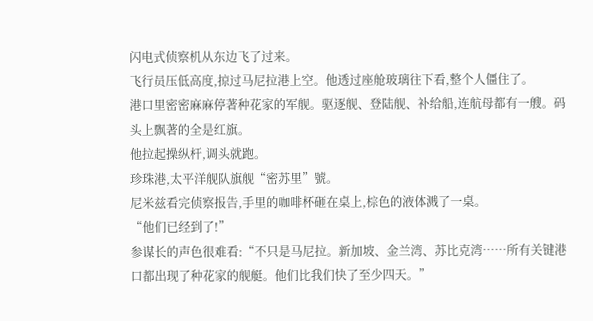闪电式侦察机从东边飞了过来。
飞行员压低高度,掠过马尼拉港上空。他透过座舱玻璃往下看,整个人僵住了。
港口里密密麻麻停著种花家的军舰。驱逐舰、登陆舰、补给船,连航母都有一艘。码头上飘著的全是红旗。
他拉起操纵杆,调头就跑。
珍珠港,太平洋舰队旗舰“密苏里”號。
尼米兹看完侦察报告,手里的咖啡杯砸在桌上,棕色的液体溅了一桌。
“他们已经到了!”
参谋长的声色很难看:“不只是马尼拉。新加坡、金兰湾、苏比克湾……所有关键港口都出现了种花家的舰艇。他们比我们快了至少四天。”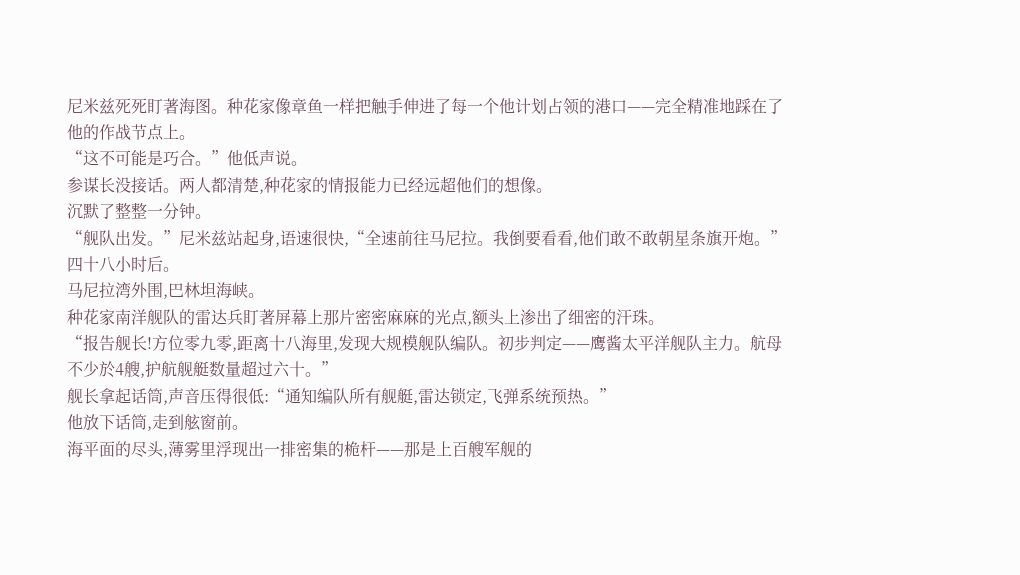尼米兹死死盯著海图。种花家像章鱼一样把触手伸进了每一个他计划占领的港口——完全精准地踩在了他的作战节点上。
“这不可能是巧合。”他低声说。
参谋长没接话。两人都清楚,种花家的情报能力已经远超他们的想像。
沉默了整整一分钟。
“舰队出发。”尼米兹站起身,语速很快,“全速前往马尼拉。我倒要看看,他们敢不敢朝星条旗开炮。”
四十八小时后。
马尼拉湾外围,巴林坦海峡。
种花家南洋舰队的雷达兵盯著屏幕上那片密密麻麻的光点,额头上渗出了细密的汗珠。
“报告舰长!方位零九零,距离十八海里,发现大规模舰队编队。初步判定——鹰酱太平洋舰队主力。航母不少於4艘,护航舰艇数量超过六十。”
舰长拿起话筒,声音压得很低:“通知编队所有舰艇,雷达锁定,飞弹系统预热。”
他放下话筒,走到舷窗前。
海平面的尽头,薄雾里浮现出一排密集的桅杆——那是上百艘军舰的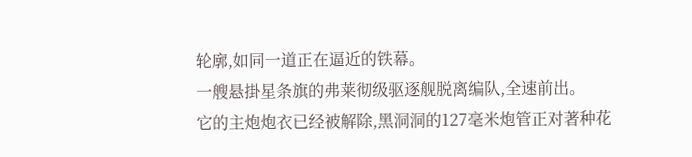轮廓,如同一道正在逼近的铁幕。
一艘悬掛星条旗的弗莱彻级驱逐舰脱离编队,全速前出。
它的主炮炮衣已经被解除,黑洞洞的127毫米炮管正对著种花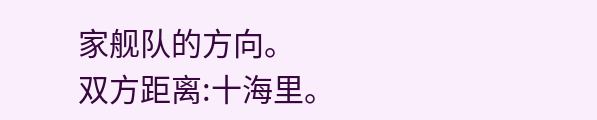家舰队的方向。
双方距离:十海里。